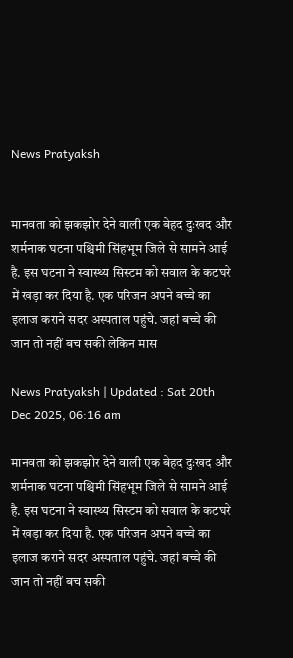News Pratyaksh


मानवता को झकझोर देने वाली एक बेहद दुःखद और शर्मनाक घटना पश्चिमी सिंहभूम जिले से सामने आई है. इस घटना ने स्वास्थ्य सिस्टम को सवाल के कटघरे में खड़ा कर दिया है. एक परिजन अपने बच्चे का इलाज कराने सदर अस्पताल पहुंचे. जहां बच्चे की जान तो नहीं बच सकी लेकिन मास

News Pratyaksh | Updated : Sat 20th Dec 2025, 06:16 am

मानवता को झकझोर देने वाली एक बेहद दुःखद और शर्मनाक घटना पश्चिमी सिंहभूम जिले से सामने आई है. इस घटना ने स्वास्थ्य सिस्टम को सवाल के कटघरे में खड़ा कर दिया है. एक परिजन अपने बच्चे का इलाज कराने सदर अस्पताल पहुंचे. जहां बच्चे की जान तो नहीं बच सकी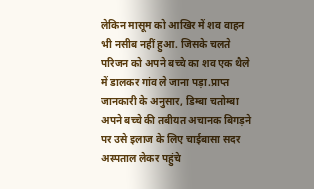लेकिन मासूम को आखिर में शव वाहन भी नसीब नहीं हुआ. जिसके चलते परिजन को अपने बच्चे का शव एक थैले में डालकर गांव ले जाना पड़ा.प्राप्त जानकारी के अनुसार, डिम्बा चतोम्बा अपने बच्चे की तबीयत अचानक बिगड़ने पर उसे इलाज के लिए चाईबासा सदर अस्पताल लेकर पहुंचे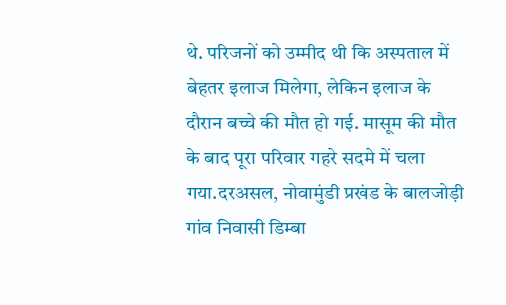थे. परिजनों को उम्मीद थी कि अस्पताल में बेहतर इलाज मिलेगा, लेकिन इलाज के दौरान बच्चे की मौत हो गई. मासूम की मौत के बाद पूरा परिवार गहरे सदमे में चला गया.दरअसल, नोवामुंडी प्रखंड के बालजोड़ी गांव निवासी डिम्बा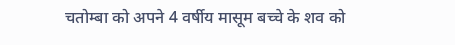चतोम्बा को अपने 4 वर्षीय मासूम बच्चे के शव को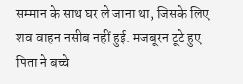सम्मान के साथ घर ले जाना था, जिसके लिए शव वाहन नसीब नहीं हुई. मजबूरन टूटे हुए पिता ने बच्चे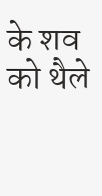के शव को थैले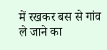में रखकर बस से गांव ले जाने का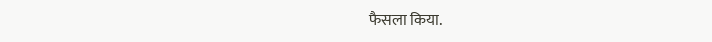फैसला किया.